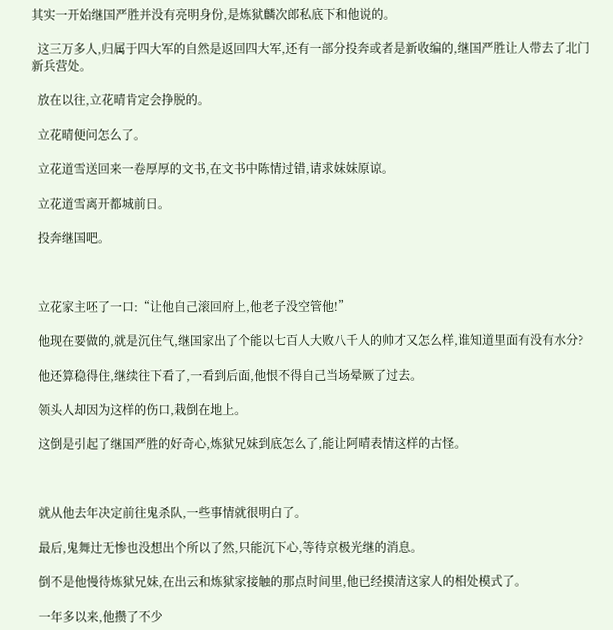其实一开始继国严胜并没有亮明身份,是炼狱麟次郎私底下和他说的。

  这三万多人,归属于四大军的自然是返回四大军,还有一部分投奔或者是新收编的,继国严胜让人带去了北门新兵营处。

  放在以往,立花晴肯定会挣脱的。

  立花晴便问怎么了。

  立花道雪送回来一卷厚厚的文书,在文书中陈情过错,请求妹妹原谅。

  立花道雪离开都城前日。

  投奔继国吧。



  立花家主呸了一口:“让他自己滚回府上,他老子没空管他!”

  他现在要做的,就是沉住气,继国家出了个能以七百人大败八千人的帅才又怎么样,谁知道里面有没有水分?

  他还算稳得住,继续往下看了,一看到后面,他恨不得自己当场晕厥了过去。

  领头人却因为这样的伤口,栽倒在地上。

  这倒是引起了继国严胜的好奇心,炼狱兄妹到底怎么了,能让阿晴表情这样的古怪。



  就从他去年决定前往鬼杀队,一些事情就很明白了。

  最后,鬼舞辻无惨也没想出个所以了然,只能沉下心,等待京极光继的消息。

  倒不是他慢待炼狱兄妹,在出云和炼狱家接触的那点时间里,他已经摸清这家人的相处模式了。

  一年多以来,他攒了不少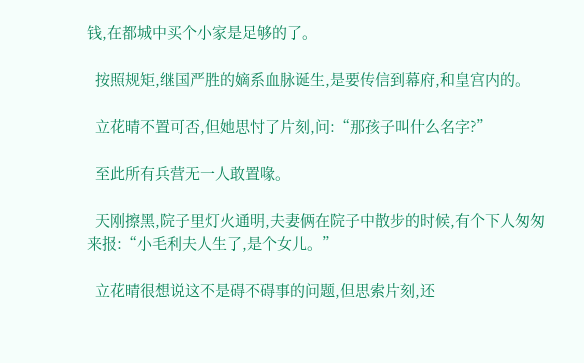钱,在都城中买个小家是足够的了。

  按照规矩,继国严胜的嫡系血脉诞生,是要传信到幕府,和皇宫内的。

  立花晴不置可否,但她思忖了片刻,问:“那孩子叫什么名字?”

  至此所有兵营无一人敢置喙。

  天刚擦黑,院子里灯火通明,夫妻俩在院子中散步的时候,有个下人匆匆来报:“小毛利夫人生了,是个女儿。”

  立花晴很想说这不是碍不碍事的问题,但思索片刻,还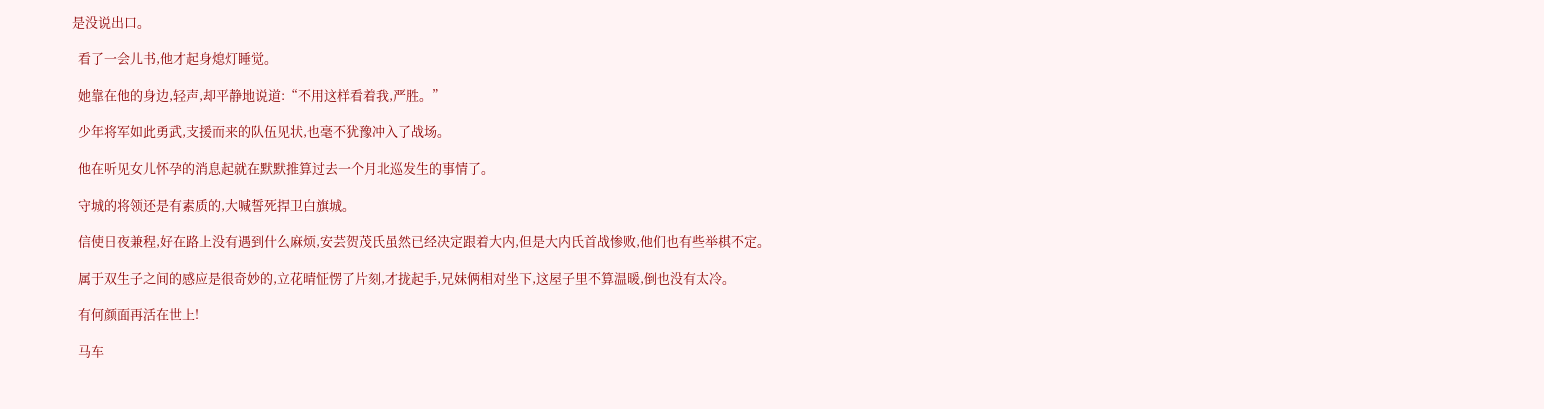是没说出口。

  看了一会儿书,他才起身熄灯睡觉。

  她靠在他的身边,轻声,却平静地说道:“不用这样看着我,严胜。”

  少年将军如此勇武,支援而来的队伍见状,也毫不犹豫冲入了战场。

  他在听见女儿怀孕的消息起就在默默推算过去一个月北巡发生的事情了。

  守城的将领还是有素质的,大喊誓死捍卫白旗城。

  信使日夜兼程,好在路上没有遇到什么麻烦,安芸贺茂氏虽然已经决定跟着大内,但是大内氏首战惨败,他们也有些举棋不定。

  属于双生子之间的感应是很奇妙的,立花晴怔愣了片刻,才拢起手,兄妹俩相对坐下,这屋子里不算温暖,倒也没有太冷。

  有何颜面再活在世上!

  马车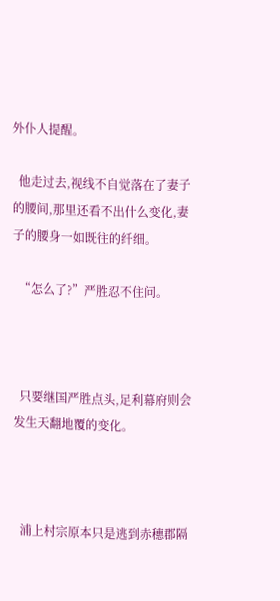外仆人提醒。

  他走过去,视线不自觉落在了妻子的腰间,那里还看不出什么变化,妻子的腰身一如既往的纤细。

  “怎么了?”严胜忍不住问。



  只要继国严胜点头,足利幕府则会发生天翻地覆的变化。



  浦上村宗原本只是逃到赤穗郡隔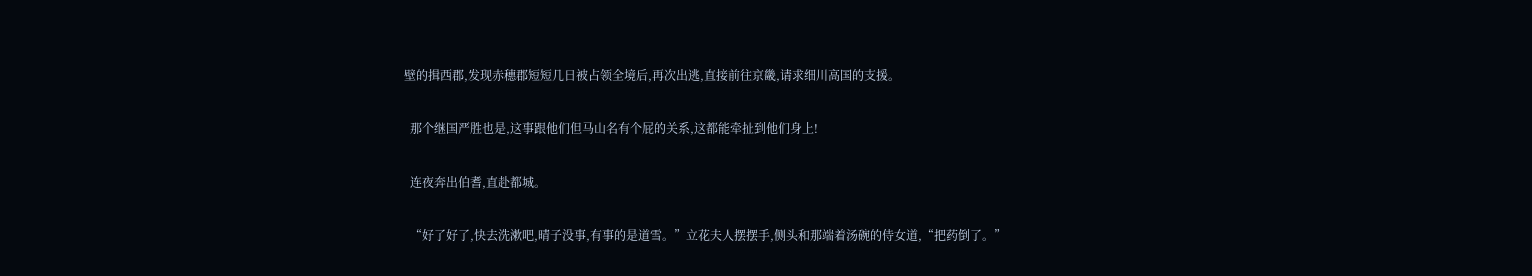壁的揖西郡,发现赤穗郡短短几日被占领全境后,再次出逃,直接前往京畿,请求细川高国的支援。

  那个继国严胜也是,这事跟他们但马山名有个屁的关系,这都能牵扯到他们身上!

  连夜奔出伯耆,直赴都城。

  “好了好了,快去洗漱吧,晴子没事,有事的是道雪。”立花夫人摆摆手,侧头和那端着汤碗的侍女道,“把药倒了。”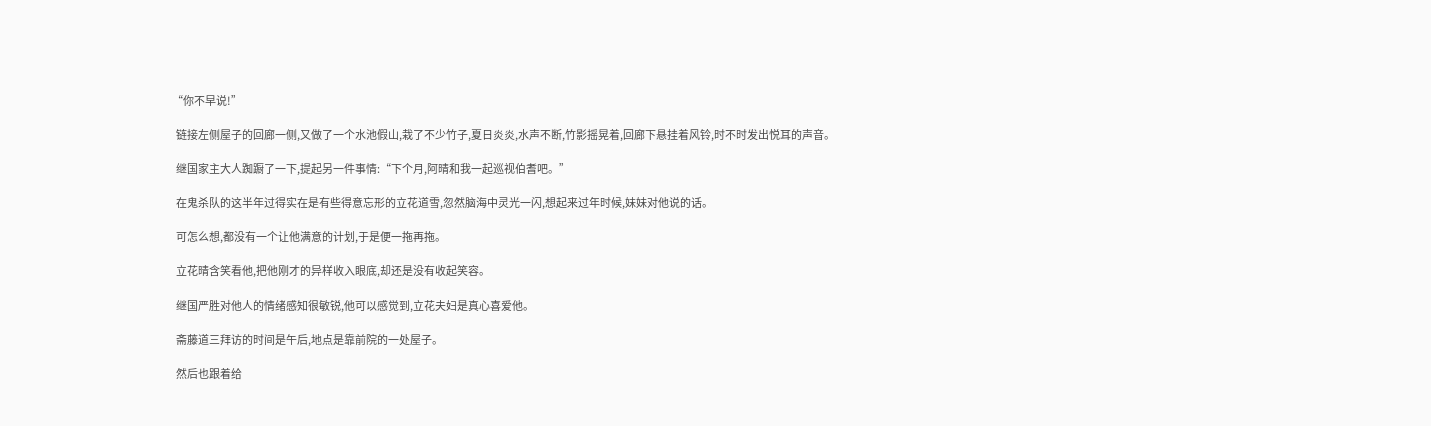“你不早说!”

  链接左侧屋子的回廊一侧,又做了一个水池假山,栽了不少竹子,夏日炎炎,水声不断,竹影摇晃着,回廊下悬挂着风铃,时不时发出悦耳的声音。

  继国家主大人踟蹰了一下,提起另一件事情:“下个月,阿晴和我一起巡视伯耆吧。”

  在鬼杀队的这半年过得实在是有些得意忘形的立花道雪,忽然脑海中灵光一闪,想起来过年时候,妹妹对他说的话。

  可怎么想,都没有一个让他满意的计划,于是便一拖再拖。

  立花晴含笑看他,把他刚才的异样收入眼底,却还是没有收起笑容。

  继国严胜对他人的情绪感知很敏锐,他可以感觉到,立花夫妇是真心喜爱他。

  斋藤道三拜访的时间是午后,地点是靠前院的一处屋子。

  然后也跟着给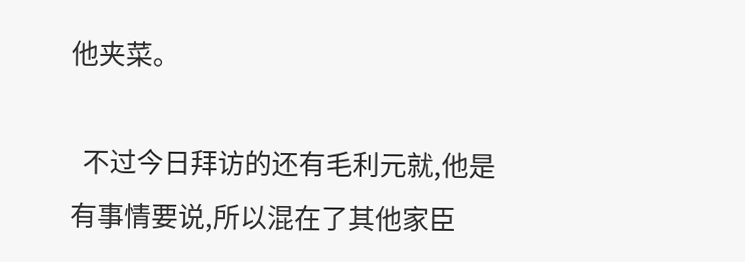他夹菜。

  不过今日拜访的还有毛利元就,他是有事情要说,所以混在了其他家臣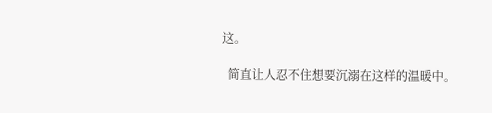这。

  简直让人忍不住想要沉溺在这样的温暖中。